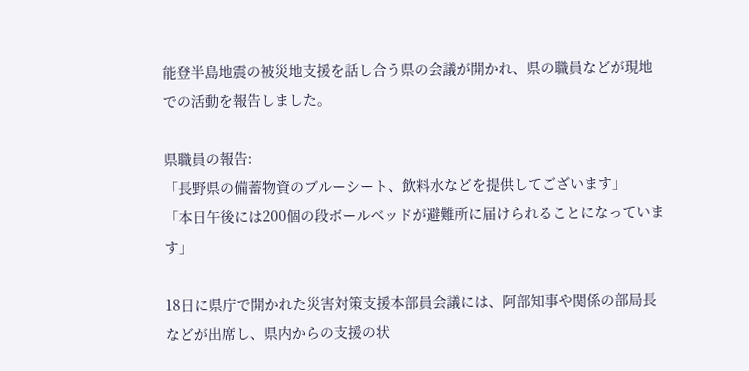能登半島地震の被災地支援を話し合う県の会議が開かれ、県の職員などが現地での活動を報告しました。

県職員の報告:
「長野県の備蓄物資のブルーシート、飲料水などを提供してございます」
「本日午後には200個の段ボールベッドが避難所に届けられることになっています」

18日に県庁で開かれた災害対策支援本部員会議には、阿部知事や関係の部局長などが出席し、県内からの支援の状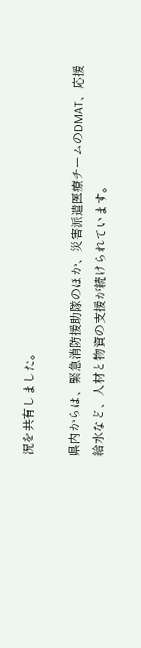況を共有しました。

県内からは、緊急消防援助隊のほか、災害派遣医療チームのDMAT、応援給水など、人材と物資の支援が続けられています。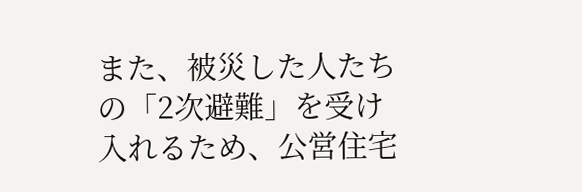また、被災した人たちの「2次避難」を受け入れるため、公営住宅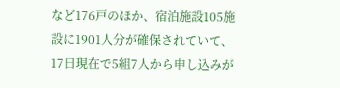など176戸のほか、宿泊施設105施設に1901人分が確保されていて、17日現在で5組7人から申し込みが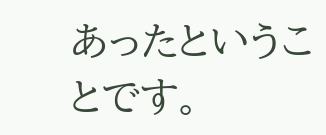あったということです。